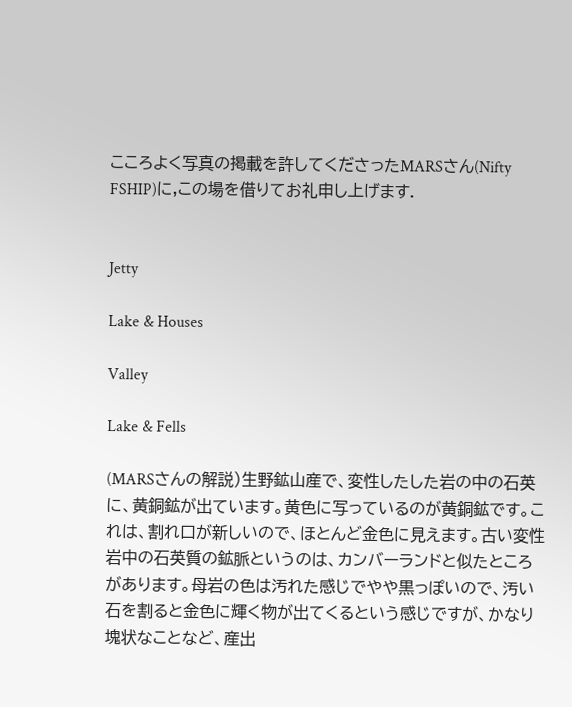こころよく写真の掲載を許してくださったMARSさん(Nifty FSHIP)に,この場を借りてお礼申し上げます.


Jetty

Lake & Houses

Valley

Lake & Fells

(MARSさんの解説)生野鉱山産で、変性したした岩の中の石英に、黄銅鉱が出ています。黄色に写っているのが黄銅鉱です。これは、割れ口が新しいので、ほとんど金色に見えます。古い変性岩中の石英質の鉱脈というのは、カンバーランドと似たところがあります。母岩の色は汚れた感じでやや黒っぽいので、汚い石を割ると金色に輝く物が出てくるという感じですが、かなり塊状なことなど、産出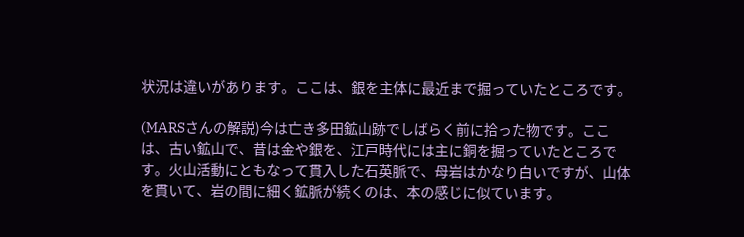状況は違いがあります。ここは、銀を主体に最近まで掘っていたところです。

(MARSさんの解説)今は亡き多田鉱山跡でしばらく前に拾った物です。ここは、古い鉱山で、昔は金や銀を、江戸時代には主に銅を掘っていたところです。火山活動にともなって貫入した石英脈で、母岩はかなり白いですが、山体を貫いて、岩の間に細く鉱脈が続くのは、本の感じに似ています。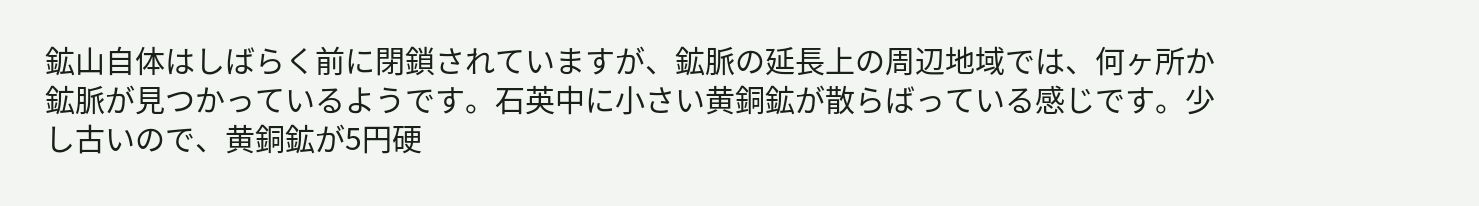鉱山自体はしばらく前に閉鎖されていますが、鉱脈の延長上の周辺地域では、何ヶ所か鉱脈が見つかっているようです。石英中に小さい黄銅鉱が散らばっている感じです。少し古いので、黄銅鉱が5円硬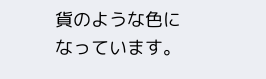貨のような色になっています。